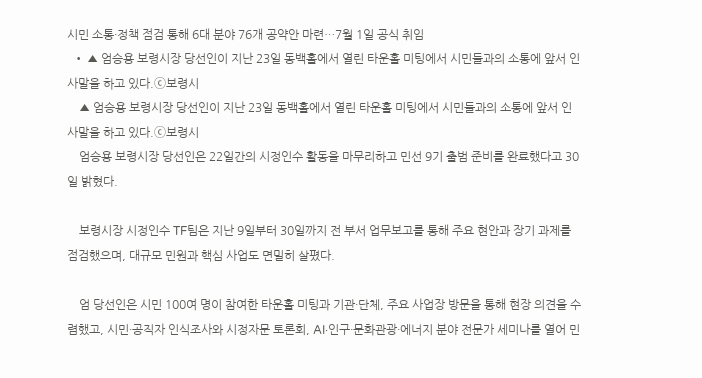시민 소통·정책 점검 통해 6대 분야 76개 공약안 마련…7월 1일 공식 취임
  • ▲ 엄승용 보령시장 당선인이 지난 23일 동백홀에서 열린 타운홀 미팅에서 시민들과의 소통에 앞서 인사말을 하고 있다.ⓒ보령시
    ▲ 엄승용 보령시장 당선인이 지난 23일 동백홀에서 열린 타운홀 미팅에서 시민들과의 소통에 앞서 인사말을 하고 있다.ⓒ보령시
    엄승용 보령시장 당선인은 22일간의 시정인수 활동을 마무리하고 민선 9기 출범 준비를 완료했다고 30일 밝혔다.

    보령시장 시정인수 TF팀은 지난 9일부터 30일까지 전 부서 업무보고를 통해 주요 현안과 장기 과제를 점검했으며, 대규모 민원과 핵심 사업도 면밀히 살폈다.

    엄 당선인은 시민 100여 명이 참여한 타운홀 미팅과 기관·단체, 주요 사업장 방문을 통해 현장 의견을 수렴했고, 시민·공직자 인식조사와 시정자문 토론회, AI·인구·문화관광·에너지 분야 전문가 세미나를 열어 민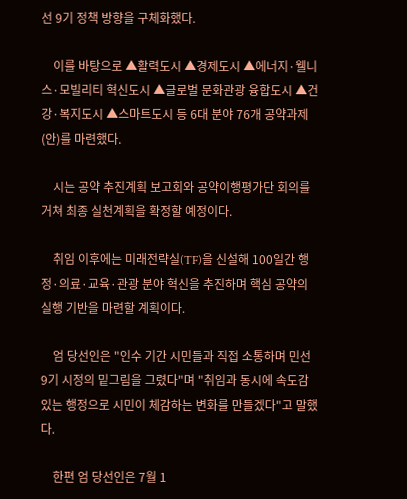선 9기 정책 방향을 구체화했다.

    이를 바탕으로 ▲활력도시 ▲경제도시 ▲에너지·웰니스·모빌리티 혁신도시 ▲글로벌 문화관광 융합도시 ▲건강·복지도시 ▲스마트도시 등 6대 분야 76개 공약과제(안)를 마련했다.

    시는 공약 추진계획 보고회와 공약이행평가단 회의를 거쳐 최종 실천계획을 확정할 예정이다.

    취임 이후에는 미래전략실(TF)을 신설해 100일간 행정·의료·교육·관광 분야 혁신을 추진하며 핵심 공약의 실행 기반을 마련할 계획이다.

    엄 당선인은 "인수 기간 시민들과 직접 소통하며 민선 9기 시정의 밑그림을 그렸다"며 "취임과 동시에 속도감 있는 행정으로 시민이 체감하는 변화를 만들겠다"고 말했다.

    한편 엄 당선인은 7월 1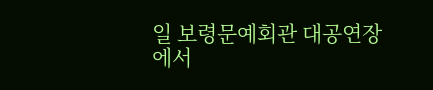일 보령문예회관 대공연장에서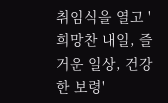취임식을 열고 '희망찬 내일, 즐거운 일상, 건강한 보령'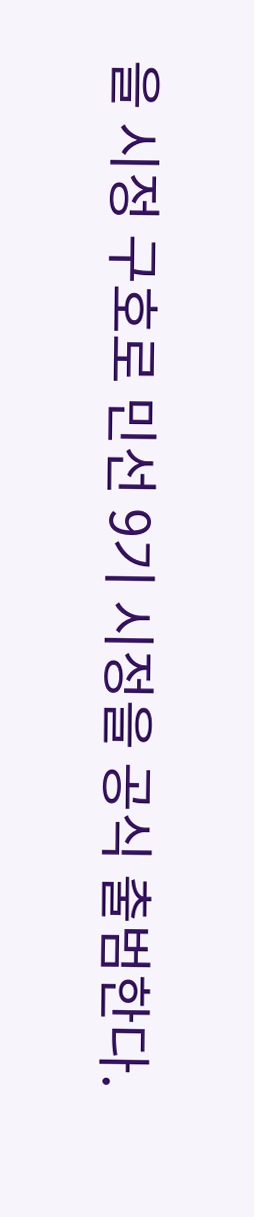을 시정 구호로 민선 9기 시정을 공식 출범한다.